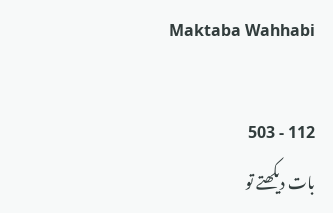Maktaba Wahhabi

112 - 503
بات دیکھتے تو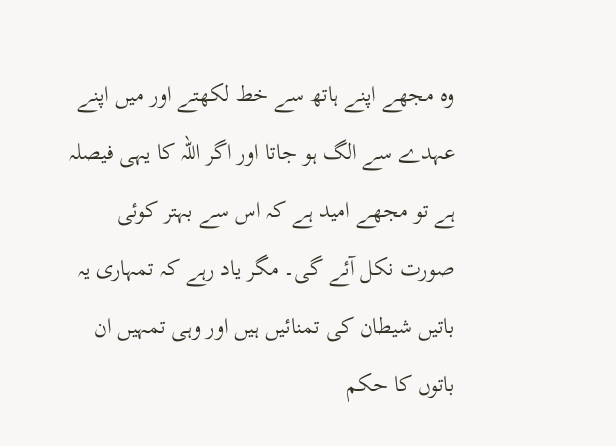وہ مجھے اپنے ہاتھ سے خط لکھتے اور میں اپنے عہدے سے الگ ہو جاتا اور اگر اللہ کا یہی فیصلہ ہے تو مجھے امید ہے کہ اس سے بہتر کوئی صورت نکل آئے گی۔ مگر یاد رہے کہ تمہاری یہ باتیں شیطان کی تمنائیں ہیں اور وہی تمہیں ان باتوں کا حکم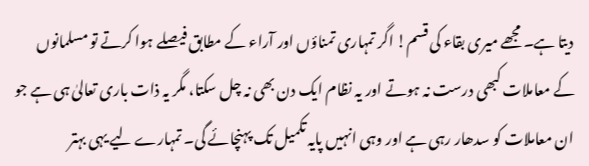دیتا ہے۔ مجھے میری بقاء کی قسم! اگر تمہاری تمناؤں اور آراء کے مطابق فیصلے ہوا کرتے تو مسلمانوں کے معاملات کبھی درست نہ ہوتے اور یہ نظام ایک دن بھی نہ چل سکتا، مگر یہ ذات باری تعالیٰ ہی ہے جو ان معاملات کو سدھار رہی ہے اور وہی انہیں پایہ تکمیل تک پہنچائے گی۔ تمہارے لیے یہی بہتر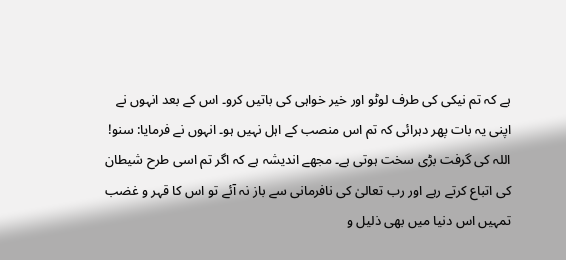ہے کہ تم نیکی کی طرف لوٹو اور خیر خواہی کی باتیں کرو۔ اس کے بعد انہوں نے اپنی یہ بات پھر دہرائی کہ تم اس منصب کے اہل نہیں ہو۔ انہوں نے فرمایا: سنو! اللہ کی گرفت بڑی سخت ہوتی ہے۔ مجھے اندیشہ ہے کہ اگر تم اسی طرح شیطان کی اتباع کرتے رہے اور رب تعالیٰ کی نافرمانی سے باز نہ آئے تو اس کا قہر و غضب تمہیں اس دنیا میں بھی ذلیل و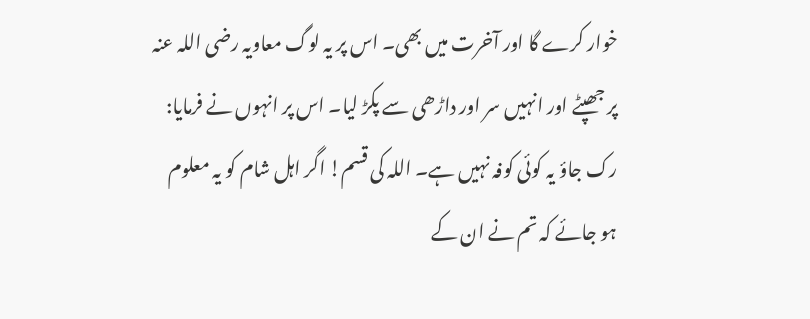خوار کرے گا اور آخرت میں بھی۔ اس پر یہ لوگ معاویہ رضی اللہ عنہ پر جھپٹے اور انہیں سر اور داڑھی سے پکڑ لیا۔ اس پر انہوں نے فرمایا: رک جاؤ یہ کوئی کوفہ نہیں ہے۔ اللہ کی قسم! اگر اہل شام کو یہ معلوم ہو جائے کہ تم نے ان کے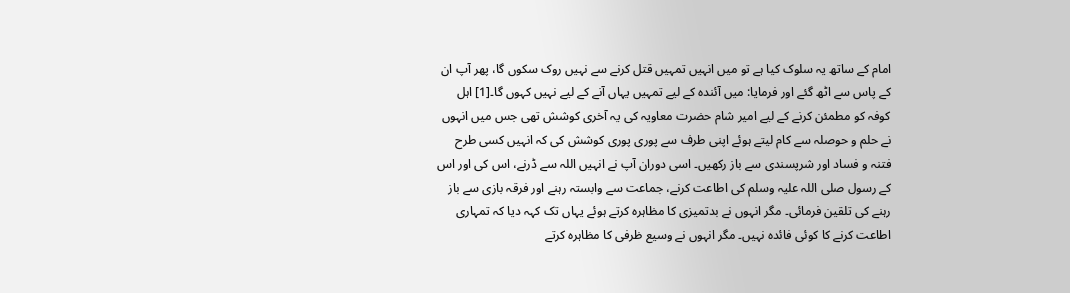امام کے ساتھ یہ سلوک کیا ہے تو میں انہیں تمہیں قتل کرنے سے نہیں روک سکوں گا، پھر آپ ان کے پاس سے اٹھ گئے اور فرمایا: میں آئندہ کے لیے تمہیں یہاں آنے کے لیے نہیں کہوں گا۔[1] اہل کوفہ کو مطمئن کرنے کے لیے امیر شام حضرت معاویہ کی یہ آخری کوشش تھی جس میں انہوں نے حلم و حوصلہ سے کام لیتے ہوئے اپنی طرف سے پوری پوری کوشش کی کہ انہیں کسی طرح فتنہ و فساد اور شرپسندی سے باز رکھیں۔ اسی دوران آپ نے انہیں اللہ سے ڈرنے، اس کی اور اس کے رسول صلی اللہ علیہ وسلم کی اطاعت کرنے، جماعت سے وابستہ رہنے اور فرقہ بازی سے باز رہنے کی تلقین فرمائی۔ مگر انہوں نے بدتمیزی کا مظاہرہ کرتے ہوئے یہاں تک کہہ دیا کہ تمہاری اطاعت کرنے کا کوئی فائدہ نہیں۔ مگر انہوں نے وسیع ظرفی کا مظاہرہ کرتے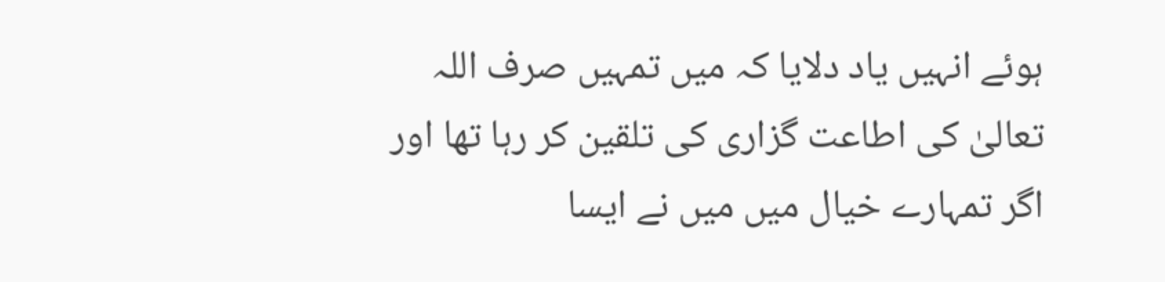ہوئے انہیں یاد دلایا کہ میں تمہیں صرف اللہ تعالیٰ کی اطاعت گزاری کی تلقین کر رہا تھا اور اگر تمہارے خیال میں میں نے ایسا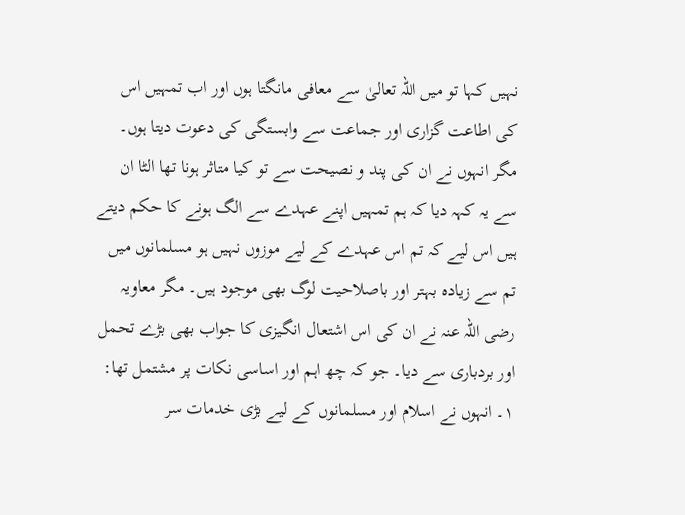نہیں کہا تو میں اللہ تعالیٰ سے معافی مانگتا ہوں اور اب تمہیں اس کی اطاعت گزاری اور جماعت سے وابستگی کی دعوت دیتا ہوں۔ مگر انہوں نے ان کی پند و نصیحت سے تو کیا متاثر ہونا تھا الٹا ان سے یہ کہہ دیا کہ ہم تمہیں اپنے عہدے سے الگ ہونے کا حکم دیتے ہیں اس لیے کہ تم اس عہدے کے لیے موزوں نہیں ہو مسلمانوں میں تم سے زیادہ بہتر اور باصلاحیت لوگ بھی موجود ہیں۔ مگر معاویہ رضی اللہ عنہ نے ان کی اس اشتعال انگیزی کا جواب بھی بڑے تحمل اور بردباری سے دیا۔ جو کہ چھ اہم اور اساسی نکات پر مشتمل تھا: ۱۔ انہوں نے اسلام اور مسلمانوں کے لیے بڑی خدمات سر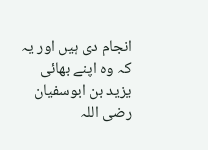انجام دی ہیں اور یہ کہ وہ اپنے بھائی یزید بن ابوسفیان رضی اللہ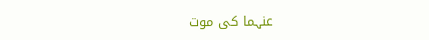عنہما کی موت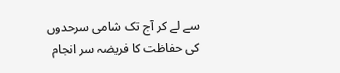سے لے کر آج تک شامی سرحدوں کی حفاظت کا فریضہ سر انجام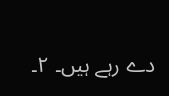دے رہے ہیں۔ ۲۔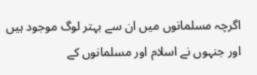اگرچہ مسلمانوں میں ان سے بہتر لوگ موجود ہیں اور جنہوں نے اسلام اور مسلمانوں کے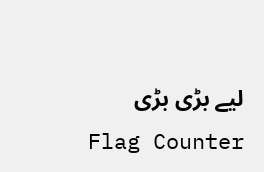لیے بڑی بڑی
Flag Counter